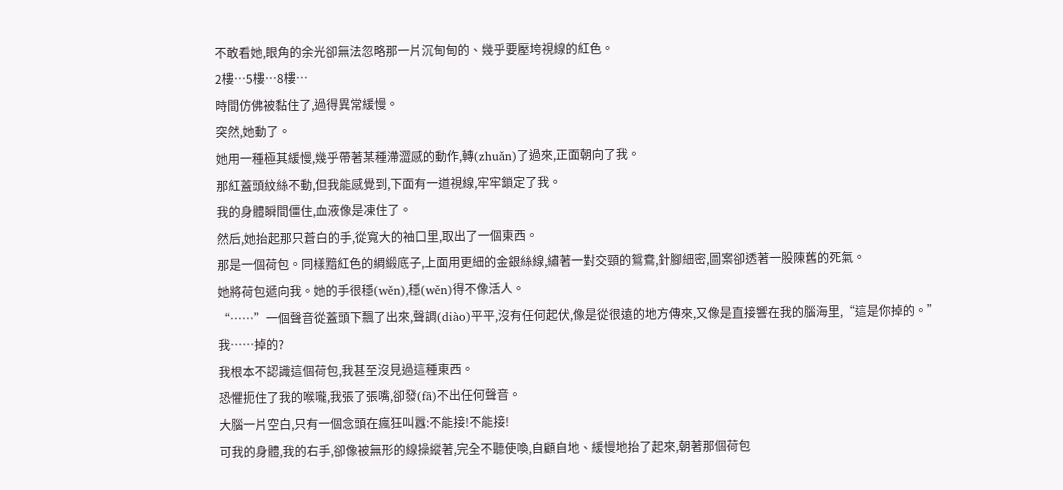不敢看她,眼角的余光卻無法忽略那一片沉甸甸的、幾乎要壓垮視線的紅色。
2樓…5樓…8樓…
時間仿佛被黏住了,過得異常緩慢。
突然,她動了。
她用一種極其緩慢,幾乎帶著某種滯澀感的動作,轉(zhuǎn)了過來,正面朝向了我。
那紅蓋頭紋絲不動,但我能感覺到,下面有一道視線,牢牢鎖定了我。
我的身體瞬間僵住,血液像是凍住了。
然后,她抬起那只蒼白的手,從寬大的袖口里,取出了一個東西。
那是一個荷包。同樣黯紅色的綢緞底子,上面用更細的金銀絲線,繡著一對交頸的鴛鴦,針腳細密,圖案卻透著一股陳舊的死氣。
她將荷包遞向我。她的手很穩(wěn),穩(wěn)得不像活人。
“……”一個聲音從蓋頭下飄了出來,聲調(diào)平平,沒有任何起伏,像是從很遠的地方傳來,又像是直接響在我的腦海里,“這是你掉的。”
我……掉的?
我根本不認識這個荷包,我甚至沒見過這種東西。
恐懼扼住了我的喉嚨,我張了張嘴,卻發(fā)不出任何聲音。
大腦一片空白,只有一個念頭在瘋狂叫囂:不能接!不能接!
可我的身體,我的右手,卻像被無形的線操縱著,完全不聽使喚,自顧自地、緩慢地抬了起來,朝著那個荷包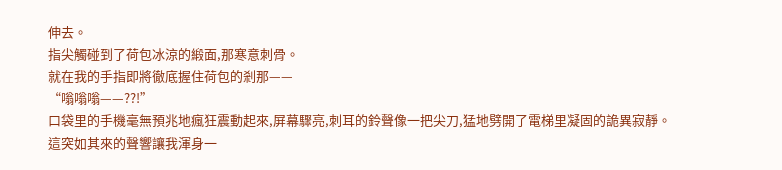伸去。
指尖觸碰到了荷包冰涼的緞面,那寒意刺骨。
就在我的手指即將徹底握住荷包的剎那——
“嗡嗡嗡——??!”
口袋里的手機毫無預兆地瘋狂震動起來,屏幕驟亮,刺耳的鈴聲像一把尖刀,猛地劈開了電梯里凝固的詭異寂靜。
這突如其來的聲響讓我渾身一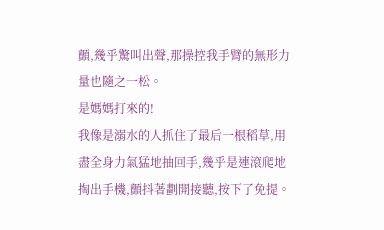顫,幾乎驚叫出聲,那操控我手臂的無形力量也隨之一松。
是媽媽打來的!
我像是溺水的人抓住了最后一根稻草,用盡全身力氣猛地抽回手,幾乎是連滾爬地掏出手機,顫抖著劃開接聽,按下了免提。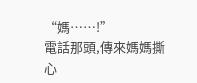“媽……!”
電話那頭,傳來媽媽撕心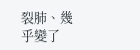裂肺、幾乎變了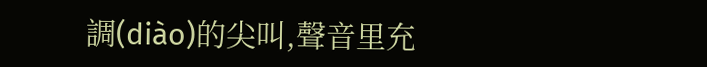調(diào)的尖叫,聲音里充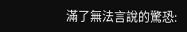滿了無法言說的驚恐: